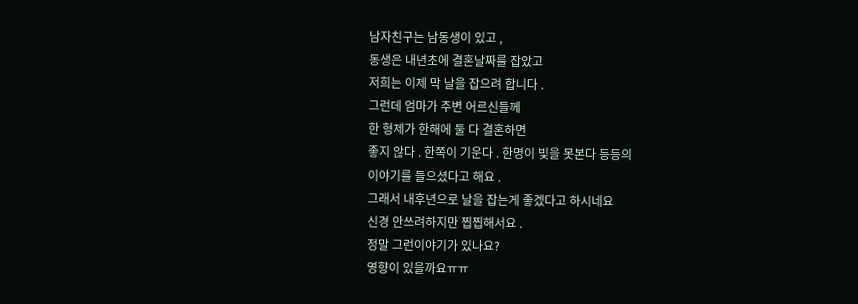남자친구는 남동생이 있고 ,
동생은 내년초에 결혼날짜를 잡았고
저희는 이제 막 날을 잡으려 합니다 .
그런데 엄마가 주변 어르신들께
한 형제가 한해에 둘 다 결혼하면
좋지 않다 . 한쪽이 기운다 . 한명이 빛을 못본다 등등의
이야기를 들으셨다고 해요 .
그래서 내후년으로 날을 잡는게 좋겠다고 하시네요
신경 안쓰려하지만 찝찝해서요 .
정말 그런이야기가 있나요?
영향이 있을까요ㅠㅠ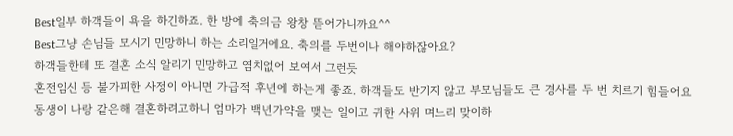Best일부 하객들이 욕을 하긴하죠. 한 방에 축의금 왕창 뜯어가니까요^^
Best그냥 손님들 모시기 민망하니 하는 소리일거에요. 축의를 두번이나 해야하잖아요?
하객들한테 또 결혼 소식 알리기 민망하고 염치없어 보여서 그런듯
혼전임신 등 불가피한 사정이 아니면 가급적 후년에 하는게 좋죠. 하객들도 반기지 않고 부모님들도 큰 경사를 두 번 치르기 힘들어요
동생이 나랑 같은해 결혼하려고하니 엄마가 백년가약을 맺는 일이고 귀한 사위 며느리 맞이하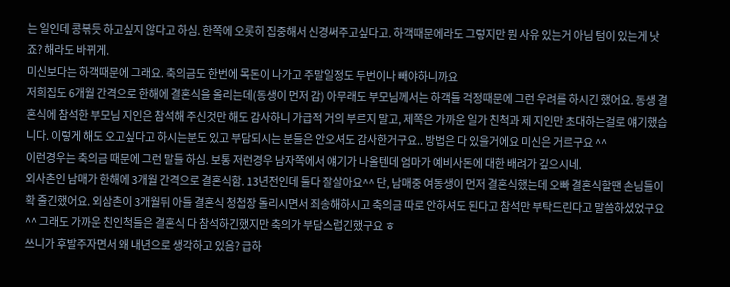는 일인데 콩볶듯 하고싶지 않다고 하심. 한쪽에 오롯히 집중해서 신경써주고싶다고. 하객때문에라도 그렇지만 뭔 사유 있는거 아님 텀이 있는게 낫죠? 해라도 바뀌게.
미신보다는 하객때문에 그래요. 축의금도 한번에 목돈이 나가고 주말일정도 두번이나 빼야하니까요
저희집도 6개월 간격으로 한해에 결혼식을 올리는데(동생이 먼저 감) 아무래도 부모님께서는 하객들 걱정때문에 그런 우려를 하시긴 했어요. 동생 결혼식에 참석한 부모님 지인은 참석해 주신것만 해도 감사하니 가급적 거의 부르지 말고, 제쪽은 가까운 일가 친척과 제 지인만 초대하는걸로 얘기했습니다. 이렇게 해도 오고싶다고 하시는분도 있고 부담되시는 분들은 안오셔도 감사한거구요.. 방법은 다 있을거에요 미신은 거르구요 ^^
이런경우는 축의금 때문에 그런 말들 하심. 보통 저런경우 남자쪽에서 얘기가 나올텐데 엄마가 예비사돈에 대한 배려가 깊으시네.
외사촌인 남매가 한해에 3개월 간격으로 결혼식함. 13년전인데 둘다 잘살아요^^ 단, 남매중 여동생이 먼저 결혼식했는데 오빠 결혼식할땐 손님들이 확 줄긴했어요. 외삼촌이 3개월뒤 아들 결혼식 청첩장 돌리시면서 죄송해하시고 축의금 따로 안하셔도 된다고 참석만 부탁드린다고 말씀하셨었구요 ^^ 그래도 가까운 친인척들은 결혼식 다 참석하긴했지만 축의가 부담스럽긴했구요 ㅎ
쓰니가 후발주자면서 왜 내년으로 생각하고 있음? 급하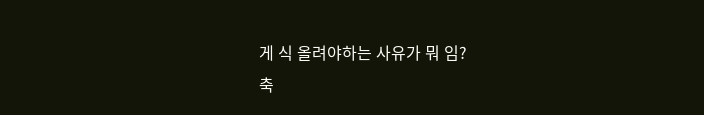게 식 올려야하는 사유가 뭐 임?
축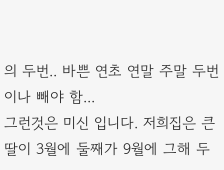의 두번.. 바쁜 연초 연말 주말 두번이나 빼야 함...
그런것은 미신 입니다. 저희집은 큰딸이 3월에 둘째가 9월에 그해 두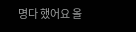명다 했어요 올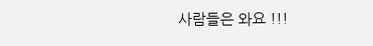사람들은 와요 !!!